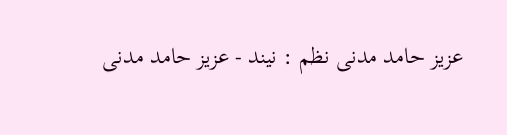عزیز حامد مدنی نظم : نیند - عزیز حامد مدنی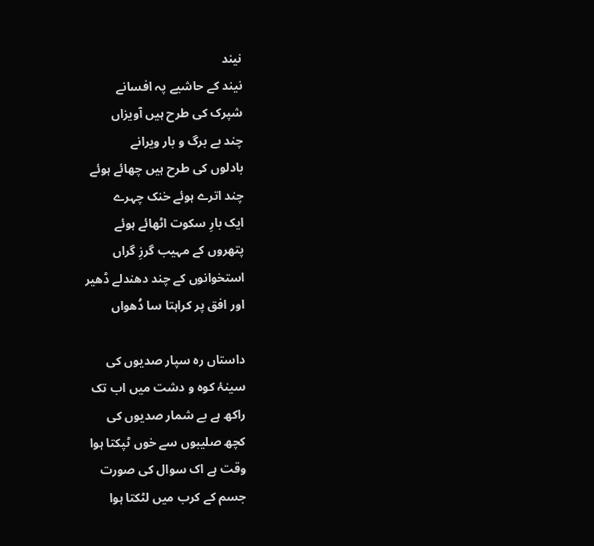نیند
نیند کے حاشیے پہ افسانے
شپرک کی طرح ہیں آویزاں
چند بے برگ و بار ویرانے
بادلوں کی طرح ہیں چھائے ہوئے
چند اترے ہوئے خنک چہرے
ایک بارِ سکوت اٹھائے ہوئے
پتھروں کے مہیب گرزِ گراں
استخوانوں کے چند دھندلے ڈھیر
اور افق پر کراہتا سا دُھواں

داستاں رہ سپار صدیوں کی
سینۂ کوہ و دشت میں اب تک
راکھ ہے بے شمار صدیوں کی
کچھ صلیبوں سے خوں ٹپکتا ہوا
وقت ہے اک سوال کی صورت
جسم کے کرب میں لٹکتا ہوا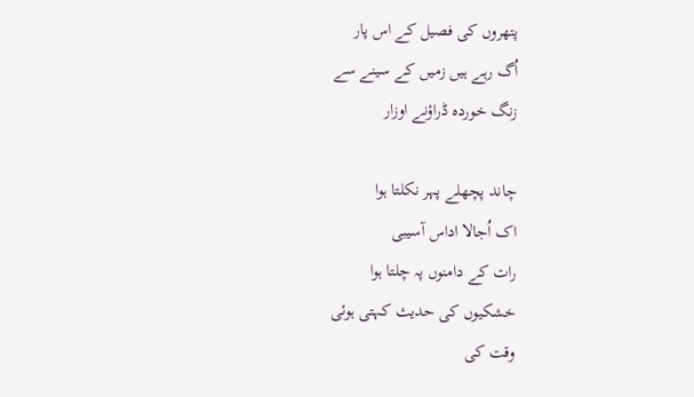پتھروں کی فصیل کے اس پار
اُگ رہے ہیں زمیں کے سینے سے
زنگ خوردہ ڈراؤنے اوزار

چاند پچھلے پہر نکلتا ہوا
اک اُجالا اداس آسیبی
رات کے دامنوں پہ چلتا ہوا
خشکیوں کی حدیث کہتی ہوئی
وقت کی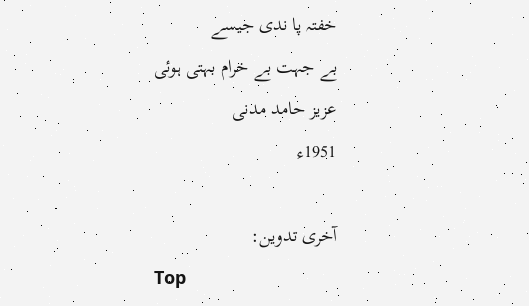خفتہ پا ندی جیسے
بے جہت بے خرام بہتی ہوئی
عزیز حامد مدنی
1951ء

آخری تدوین:
Top